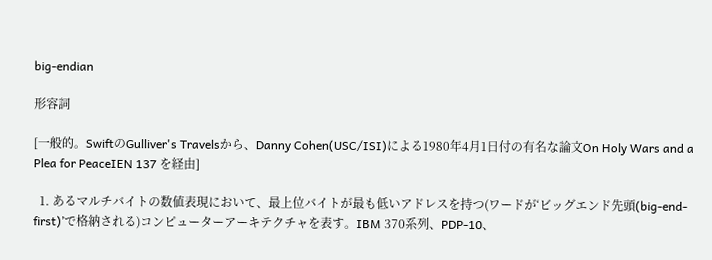big-endian

形容詞

[一般的。SwiftのGulliver's Travelsから、Danny Cohen(USC/ISI)による1980年4月1日付の有名な論文On Holy Wars and a Plea for PeaceIEN 137 を経由]

  1. あるマルチバイトの数値表現において、最上位バイトが最も低いアドレスを持つ(ワードが‘ビッグエンド先頭(big-end-first)’で格納される)コンピューターアーキテクチャを表す。IBM 370系列、PDP-10、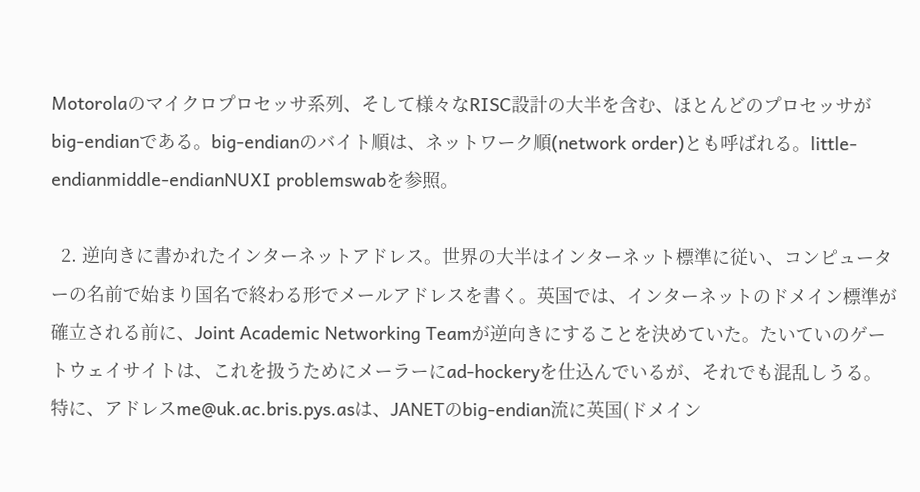Motorolaのマイクロプロセッサ系列、そして様々なRISC設計の大半を含む、ほとんどのプロセッサがbig-endianである。big-endianのバイト順は、ネットワーク順(network order)とも呼ばれる。little-endianmiddle-endianNUXI problemswabを参照。

  2. 逆向きに書かれたインターネットアドレス。世界の大半はインターネット標準に従い、コンピューターの名前で始まり国名で終わる形でメールアドレスを書く。英国では、インターネットのドメイン標準が確立される前に、Joint Academic Networking Teamが逆向きにすることを決めていた。たいていのゲートウェイサイトは、これを扱うためにメーラーにad-hockeryを仕込んでいるが、それでも混乱しうる。特に、アドレスme@uk.ac.bris.pys.asは、JANETのbig-endian流に英国(ドメイン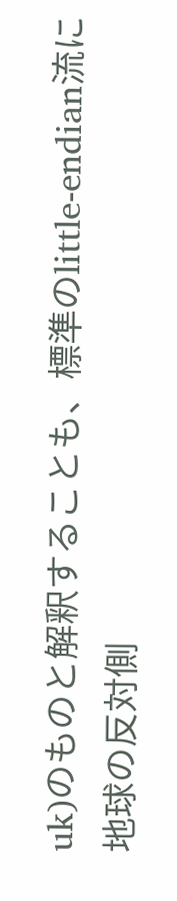uk)のものと解釈することも、標準のlittle-endian流に地球の反対側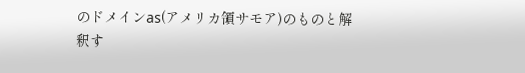のドメインas(アメリカ領サモア)のものと解釈す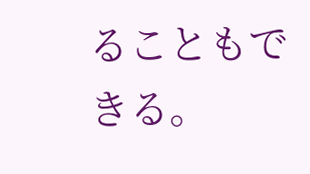ることもできる。